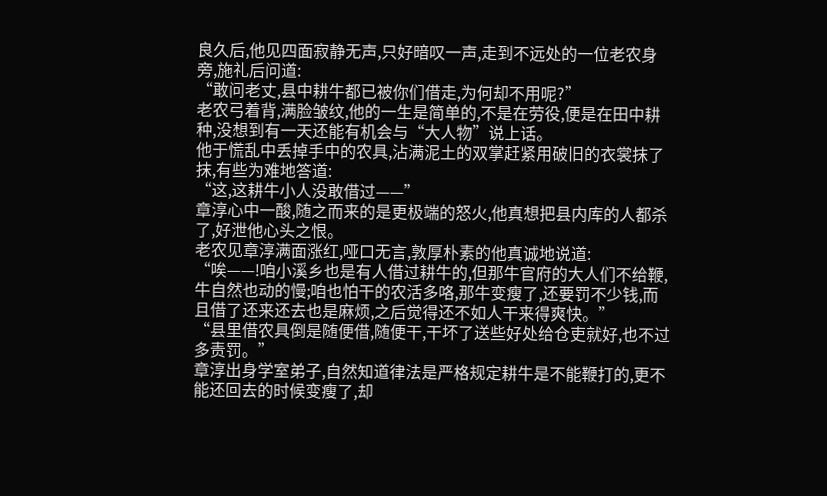良久后,他见四面寂静无声,只好暗叹一声,走到不远处的一位老农身旁,施礼后问道:
“敢问老丈,县中耕牛都已被你们借走,为何却不用呢?”
老农弓着背,满脸皱纹,他的一生是简单的,不是在劳役,便是在田中耕种,没想到有一天还能有机会与“大人物”说上话。
他于慌乱中丢掉手中的农具,沾满泥土的双掌赶紧用破旧的衣裳抹了抹,有些为难地答道:
“这,这耕牛小人没敢借过——”
章淳心中一酸,随之而来的是更极端的怒火,他真想把县内库的人都杀了,好泄他心头之恨。
老农见章淳满面涨红,哑口无言,敦厚朴素的他真诚地说道:
“唉——!咱小溪乡也是有人借过耕牛的,但那牛官府的大人们不给鞭,牛自然也动的慢;咱也怕干的农活多咯,那牛变瘦了,还要罚不少钱,而且借了还来还去也是麻烦,之后觉得还不如人干来得爽快。”
“县里借农具倒是随便借,随便干,干坏了送些好处给仓吏就好,也不过多责罚。”
章淳出身学室弟子,自然知道律法是严格规定耕牛是不能鞭打的,更不能还回去的时候变瘦了,却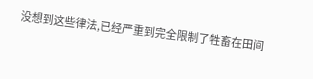没想到这些律法,已经严重到完全限制了牲畜在田间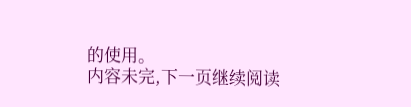的使用。
内容未完,下一页继续阅读